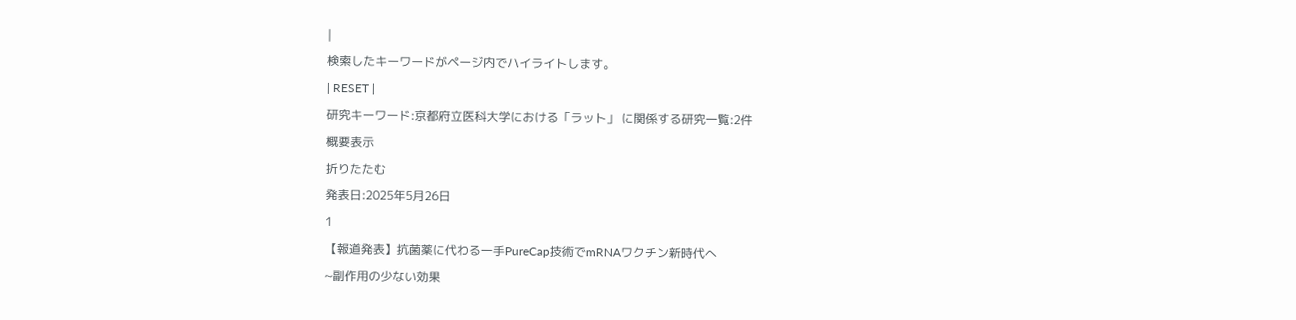|
検索したキーワードがページ内でハイライトします。
| RESET |
研究キーワード:京都府立医科大学における「ラット」 に関係する研究一覧:2件
概要表示
折りたたむ
発表日:2025年5月26日
1
【報道発表】抗菌薬に代わる一手PureCap技術でmRNAワクチン新時代へ
~副作用の少ない効果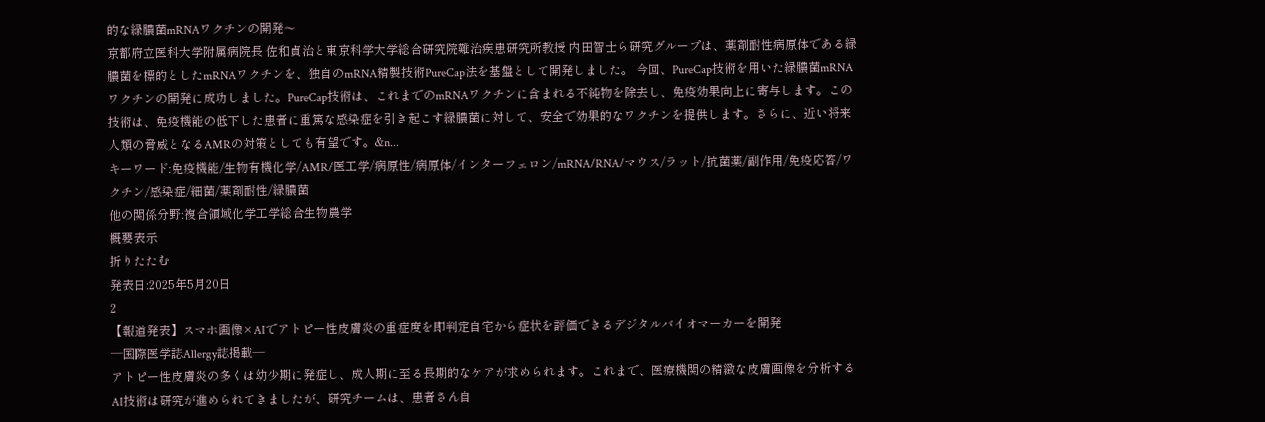的な緑膿菌mRNAワクチンの開発〜
京都府立医科大学附属病院長 佐和貞治と東京科学大学総合研究院難治疾患研究所教授 内田智士ら研究グループは、薬剤耐性病原体である緑膿菌を標的としたmRNAワクチンを、独自のmRNA精製技術PureCap法を基盤として開発しました。 今回、PureCap技術を用いた緑膿菌mRNAワクチンの開発に成功しました。PureCap技術は、これまでのmRNAワクチンに含まれる不純物を除去し、免疫効果向上に寄与します。この技術は、免疫機能の低下した患者に重篤な感染症を引き起こす緑膿菌に対して、安全で効果的なワクチンを提供します。さらに、近い将来人類の脅威となるAMRの対策としても有望です。&n...
キーワード:免疫機能/生物有機化学/AMR/医工学/病原性/病原体/インターフェロン/mRNA/RNA/マウス/ラット/抗菌薬/副作用/免疫応答/ワクチン/感染症/細菌/薬剤耐性/緑膿菌
他の関係分野:複合領域化学工学総合生物農学
概要表示
折りたたむ
発表日:2025年5月20日
2
【報道発表】スマホ画像×AIでアトピー性皮膚炎の重症度を即判定自宅から症状を評価できるデジタルバイオマーカーを開発
─国際医学誌Allergy誌掲載―
アトピー性皮膚炎の多くは幼少期に発症し、成人期に至る長期的なケアが求められます。これまで、医療機関の精緻な皮膚画像を分析するAI技術は研究が進められてきましたが、研究チームは、患者さん自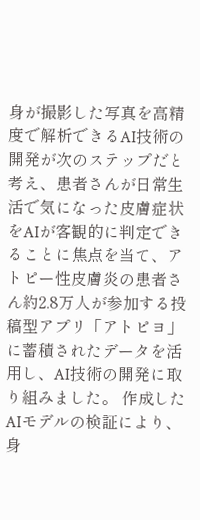身が撮影した写真を高精度で解析できるAI技術の開発が次のステップだと考え、患者さんが日常生活で気になった皮膚症状をAIが客観的に判定できることに焦点を当て、アトピー性皮膚炎の患者さん約2.8万人が参加する投稿型アプリ「アトピヨ」に蓄積されたデータを活用し、AI技術の開発に取り組みました。 作成したAIモデルの検証により、身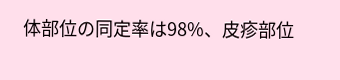体部位の同定率は98%、皮疹部位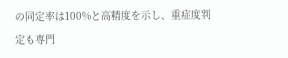の同定率は100%と高精度を示し、重症度判定も専門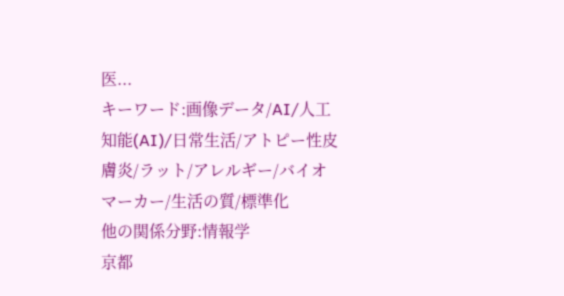医...
キーワード:画像データ/AI/人工知能(AI)/日常生活/アトピー性皮膚炎/ラット/アレルギー/バイオマーカー/生活の質/標準化
他の関係分野:情報学
京都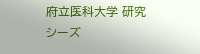府立医科大学 研究シーズ